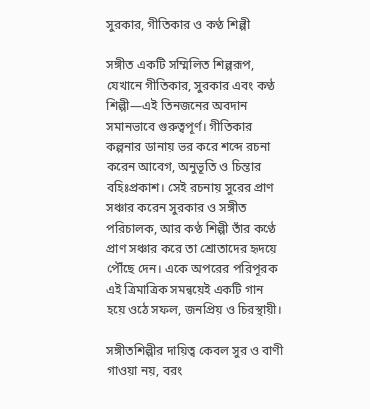সুরকার, গীতিকার ও কণ্ঠ শিল্পী

সঙ্গীত একটি সম্মিলিত শিল্পরূপ, যেখানে গীতিকার, সুরকার এবং কণ্ঠ শিল্পী—এই তিনজনের অবদান সমানভাবে গুরুত্বপূর্ণ। গীতিকার কল্পনার ডানায় ভর করে শব্দে রচনা করেন আবেগ, অনুভূতি ও চিন্তার বহিঃপ্রকাশ। সেই রচনায় সুরের প্রাণ সঞ্চার করেন সুরকার ও সঙ্গীত পরিচালক, আর কণ্ঠ শিল্পী তাঁর কণ্ঠে প্রাণ সঞ্চার করে তা শ্রোতাদের হৃদয়ে পৌঁছে দেন। একে অপরের পরিপূরক এই ত্রিমাত্রিক সমন্বয়েই একটি গান হয়ে ওঠে সফল, জনপ্রিয় ও চিরস্থায়ী।

সঙ্গীতশিল্পীর দায়িত্ব কেবল সুর ও বাণী গাওয়া নয়, বরং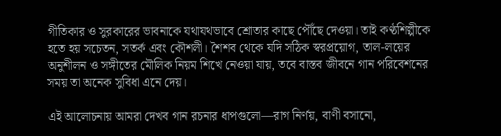গীতিকার ও সুরকারের ভাবনাকে যথাযথভাবে শ্রোতার কাছে পৌঁছে দেওয়া। তাই কণ্ঠশিল্পীকে হতে হয় সচেতন, সতর্ক এবং কৌশলী। শৈশব থেকে যদি সঠিক স্বরপ্রয়োগ, তাল-লয়ের অনুশীলন ও সঙ্গীতের মৌলিক নিয়ম শিখে নেওয়া যায়, তবে বাস্তব জীবনে গান পরিবেশনের সময় তা অনেক সুবিধা এনে দেয়।

এই আলোচনায় আমরা দেখব গান রচনার ধাপগুলো—রাগ নির্ণয়, বাণী বসানো,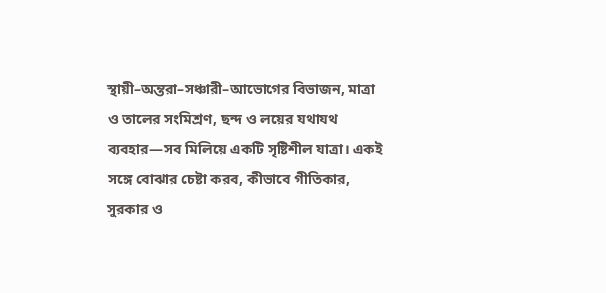স্থায়ী–অন্তরা–সঞ্চারী–আভোগের বিভাজন, মাত্রা ও তালের সংমিশ্রণ, ছন্দ ও লয়ের যথাযথ ব্যবহার—সব মিলিয়ে একটি সৃষ্টিশীল যাত্রা। একই সঙ্গে বোঝার চেষ্টা করব, কীভাবে গীতিকার, সুরকার ও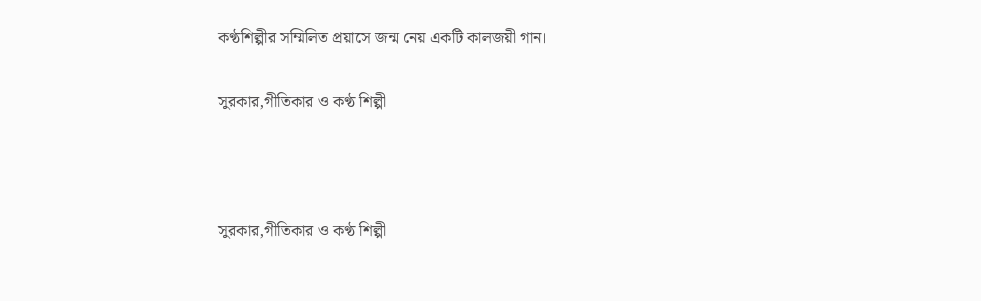কণ্ঠশিল্পীর সম্মিলিত প্রয়াসে জন্ম নেয় একটি কালজয়ী গান।

সুরকার,গীতিকার ও কণ্ঠ শিল্পী



সুরকার,গীতিকার ও কণ্ঠ শিল্পী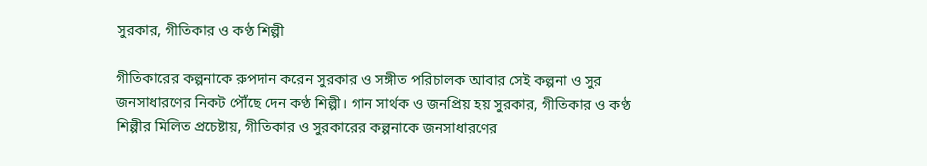সুরকার, গীতিকার ও কণ্ঠ শিল্পী

গীতিকারের কল্পনাকে রুপদান করেন সুরকার ও সঙ্গীত পরিচালক আবার সেই কল্পনা ও সুর জনসাধারণের নিকট পৌঁছে দেন কণ্ঠ শিল্পী। গান সার্থক ও জনপ্রিয় হয় সুরকার, গীতিকার ও কণ্ঠ শিল্পীর মিলিত প্রচেষ্টায়, গীতিকার ও সুরকারের কল্পনাকে জনসাধারণের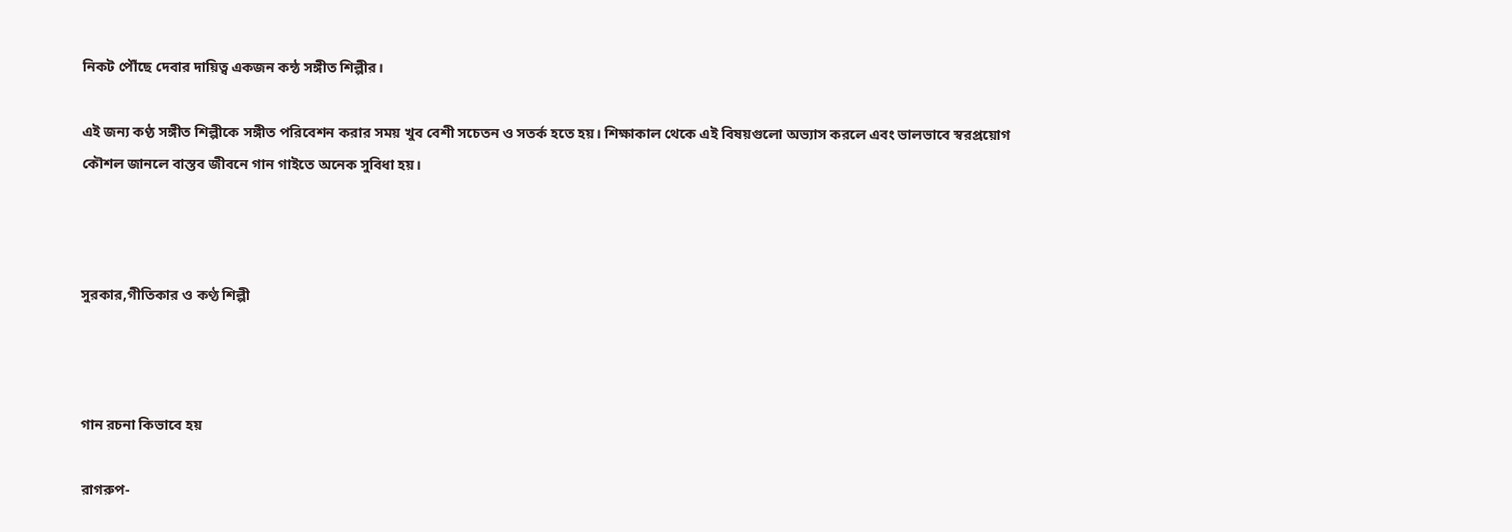নিকট পৌঁছে দেবার দায়িত্ব একজন কন্ঠ সঙ্গীত শিল্পীর।

এই জন্য কণ্ঠ সঙ্গীত শিল্পীকে সঙ্গীত পরিবেশন করার সময় খুব বেশী সচেতন ও সতর্ক হতে হয়। শিক্ষাকাল থেকে এই বিষয়গুলো অভ্যাস করলে এবং ভালভাবে স্বরপ্রয়োগ কৌশল জানলে বাস্তব জীবনে গান গাইতে অনেক সুবিধা হয়।



সুরকার,গীতিকার ও কণ্ঠ শিল্পী



গান রচনা কিভাবে হয়

রাগরুপ-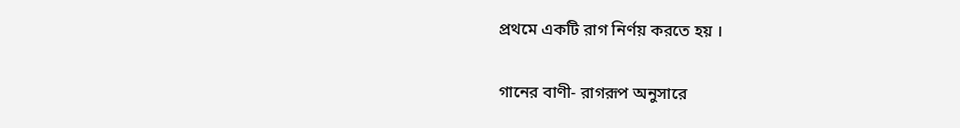প্রথমে একটি রাগ নির্ণয় করতে হয় ।

গানের বাণী- রাগরূপ অনুসারে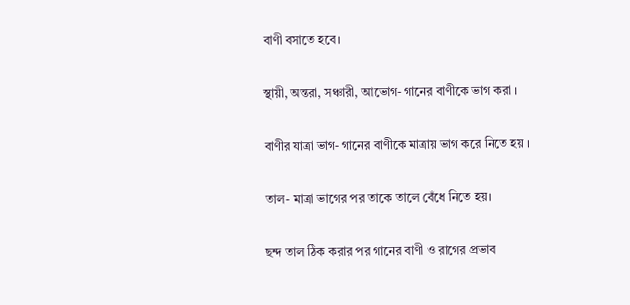বাণী বসাতে হবে।

স্থায়ী, অন্তরা, সঞ্চারী, আভোগ- গানের বাণীকে ভাগ করা ।

বাণীর যাত্রা ভাগ- গানের বাণীকে মাত্রায় ভাগ করে নিতে হয় ।

তাল- মাত্রা ভাগের পর তাকে তালে বেঁধে নিতে হয়।

ছন্দ তাল ঠিক করার পর গানের বাণী ও রাগের প্রভাব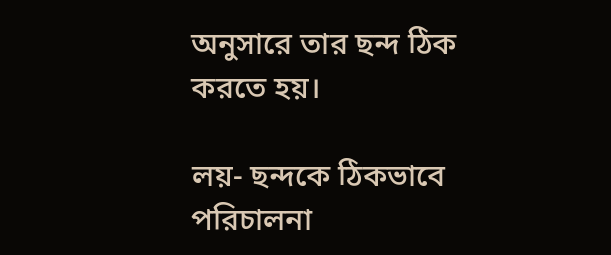অনুসারে তার ছন্দ ঠিক করতে হয়।

লয়- ছন্দকে ঠিকভাবে পরিচালনা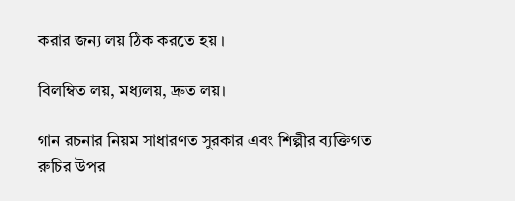করার জন্য লয় ঠিক করতে হয় ।

বিলম্বিত লয়, মধ্যলয়, দ্রুত লয়।

গান রচনার নিয়ম সাধারণত সুরকার এবং শিল্পীর ব্যক্তিগত রুচির উপর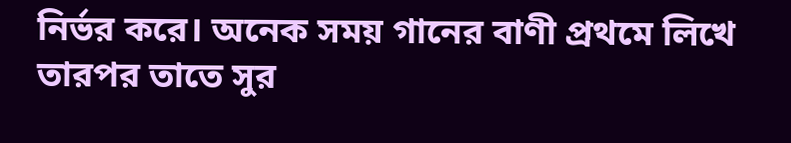নির্ভর করে। অনেক সময় গানের বাণী প্রথমে লিখে তারপর তাতে সুর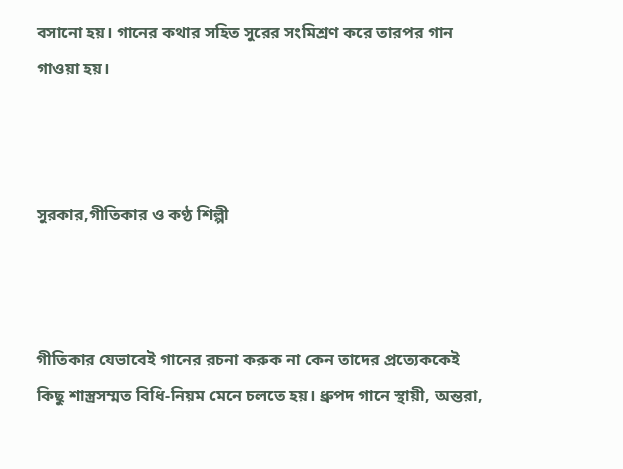বসানো হয়। গানের কথার সহিত সুরের সংমিশ্রণ করে তারপর গান গাওয়া হয়।



সুরকার,গীতিকার ও কণ্ঠ শিল্পী



গীতিকার যেভাবেই গানের রচনা করুক না কেন তাদের প্রত্যেককেই কিছু শাস্ত্রসম্মত বিধি-নিয়ম মেনে চলতে হয়। ধ্রুপদ গানে স্থায়ী, অন্তরা,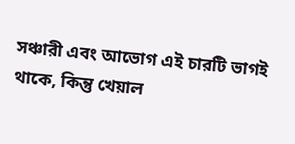সঞ্চারী এবং আভোগ এই চারটি ভাগই থাকে, কিন্তু খেয়াল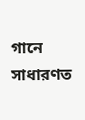গানে সাধারণত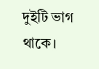দুইটি ভাগ থাকে।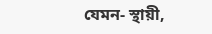যেমন- স্থায়ী,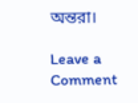অন্তরা।

Leave a Comment